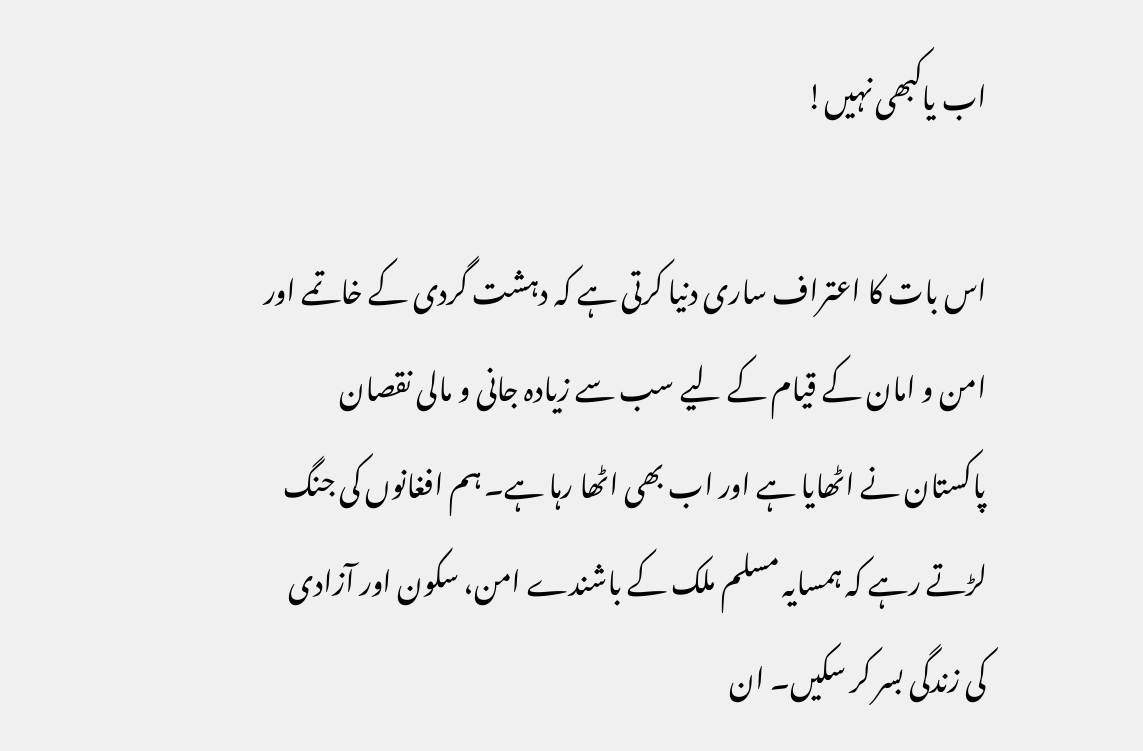اب یاکبھی نہیں!

اس بات کا اعتراف ساری دنیا کرتی ہے کہ دہشت گردی کے خاتمے اور امن و امان کے قیام کے لیے سب سے زیادہ جانی و مالی نقصان پاکستان نے اٹھایا ہے اور اب بھی اٹھا رہا ہے۔ ہم افغانوں کی جنگ لڑتے رہے کہ ہمسایہ مسلم ملک کے باشندے امن، سکون اور آزادی کی زندگی بسر کر سکیں۔ ان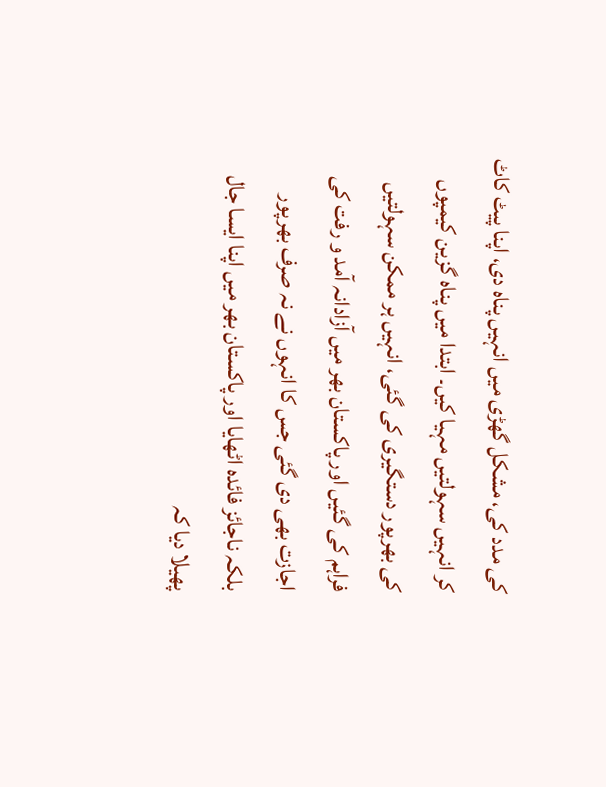کی مدد کی، مشکل گھڑی میں انہیں پناہ دی، اپنا پیٹ کاٹ کر انہیں سہولتیں مہیا کیں۔ ابتدا میں پناہ گزین کیمپوں کی بھرپور دستگیری کی گئی، انہیں ہر ممکن سہولتیں فراہم کی گئیں اور پاکستان بھر میں آزادانہ آمد و رفت کی اجازت بھی دی گئی جس کا انہوں نے نہ صرف بھرپور بلکہ ناجائز فائدہ اٹھایا اور پاکستان بھر میں اپنا ایسا جال پھیلا دیا کہ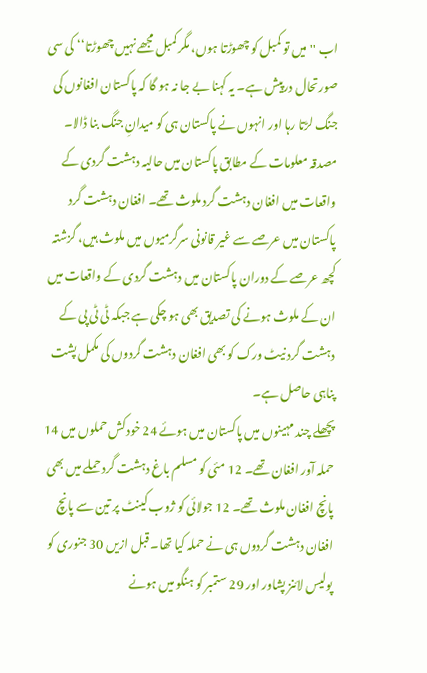اب ''میں تو کمبل کو چھوڑتا ہوں، مگر کمبل مجھے نہیں چھوڑتا‘‘ کی سی صورتحال درپیش ہے۔ یہ کہنا بے جا نہ ہو گا کہ پاکستان افغانوں کی جنگ لڑتا رہا اور انہوں نے پاکستان ہی کو میدانِ جنگ بنا ڈالا۔ مصدقہ معلومات کے مطابق پاکستان میں حالیہ دہشت گردی کے واقعات میں افغان دہشت گرد ملوث تھے۔ افغان دہشت گرد پاکستان میں عرصے سے غیر قانونی سرگرمیوں میں ملوث ہیں، گزشتہ کچھ عرصے کے دوران پاکستان میں دہشت گردی کے واقعات میں ان کے ملوث ہونے کی تصدیق بھی ہو چکی ہے جبکہ ٹی ٹی پی کے دہشت گرد نیٹ ورک کو بھی افغان دہشت گردوں کی مکمل پشت پناہی حاصل ہے۔
پچھلے چند مہینوں میں پاکستان میں ہوئے 24 خودکش حملوں میں 14 حملہ آور افغان تھے۔ 12 مئی کو مسلم باغ دہشت گرد حملے میں بھی پانچ افغان ملوث تھے۔ 12 جولائی کو ژوب کینٹ پر تین سے پانچ افغان دہشت گردوں ہی نے حملہ کیا تھا۔ قبل ازیں 30 جنوری کو پولیس لائنز پشاور اور 29 ستمبر کو ہنگو میں ہونے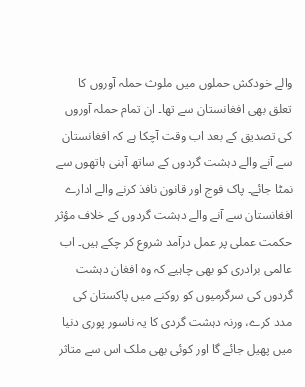والے خودکش حملوں میں ملوث حملہ آوروں کا تعلق بھی افغانستان سے تھا۔ ان تمام حملہ آوروں کی تصدیق کے بعد اب وقت آچکا ہے کہ افغانستان سے آنے والے دہشت گردوں کے ساتھ آہنی ہاتھوں سے نمٹا جائے۔ پاک فوج اور قانون نافذ کرنے والے ادارے افغانستان سے آنے والے دہشت گردوں کے خلاف مؤثر حکمت عملی پر عمل درآمد شروع کر چکے ہیں۔ اب عالمی برادری کو بھی چاہیے کہ وہ افغان دہشت گردوں کی سرگرمیوں کو روکنے میں پاکستان کی مدد کرے، ورنہ دہشت گردی کا یہ ناسور پوری دنیا میں پھیل جائے گا اور کوئی بھی ملک اس سے متاثر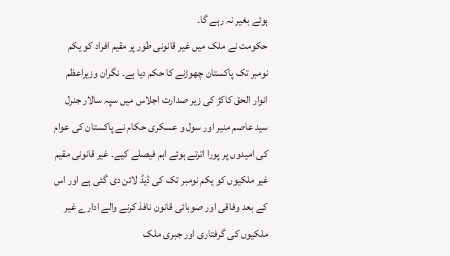ہوئے بغیر نہ رہے گا۔
حکومت نے ملک میں غیر قانونی طور پر مقیم افراد کو یکم نومبر تک پاکستان چھوڑنے کا حکم دیا ہے۔ نگران وزیراعظم انوار الحق کاکڑ کی زیر صدارت اجلاس میں سپہ سالار جنرل سید عاصم منیر اور سول و عسکری حکام نے پاکستان کی عوام کی امیدوں پر پورا اترتے ہوئے اہم فیصلے کیے۔ غیر قانونی مقیم غیر ملکیوں کو یکم نومبر تک کی ڈیڈ لائن دی گئی ہے اور اس کے بعد وفاقی اور صوبائی قانون نافذ کرنے والے ادارے غیر ملکیوں کی گرفتاری اور جبری ملک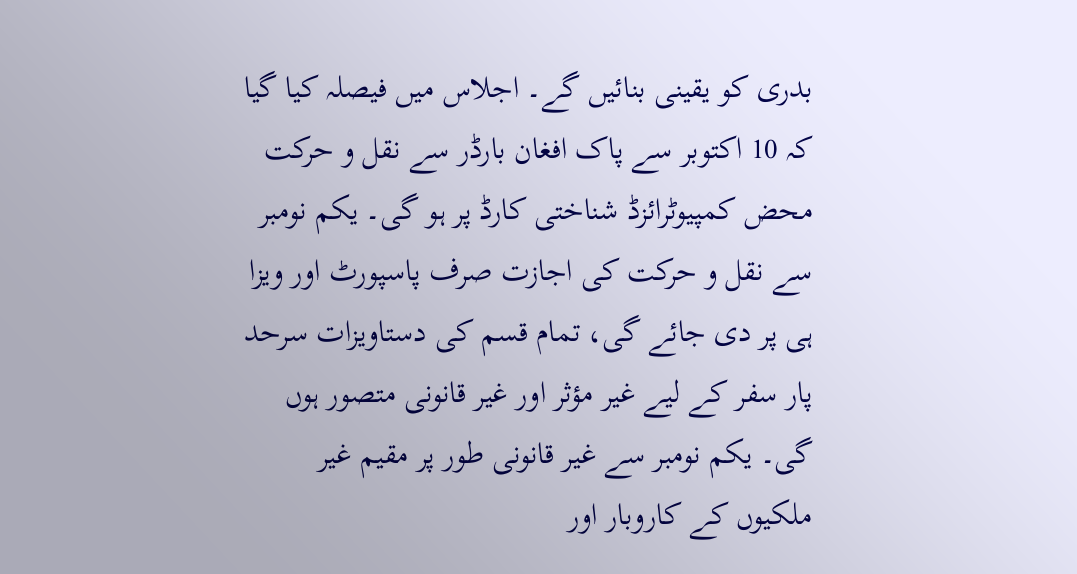بدری کو یقینی بنائیں گے۔ اجلاس میں فیصلہ کیا گیا کہ 10 اکتوبر سے پاک افغان بارڈر سے نقل و حرکت محض کمپیوٹرائزڈ شناختی کارڈ پر ہو گی۔ یکم نومبر سے نقل و حرکت کی اجازت صرف پاسپورٹ اور ویزا ہی پر دی جائے گی، تمام قسم کی دستاویزات سرحد پار سفر کے لیے غیر مؤثر اور غیر قانونی متصور ہوں گی۔ یکم نومبر سے غیر قانونی طور پر مقیم غیر ملکیوں کے کاروبار اور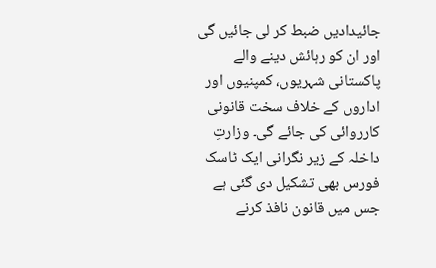جائیدادیں ضبط کر لی جائیں گی اور ان کو رہائش دینے والے پاکستانی شہریوں، کمپنیوں اور اداروں کے خلاف سخت قانونی کارروائی کی جائے گی۔ وزارتِ داخلہ کے زیر نگرانی ایک ٹاسک فورس بھی تشکیل دی گئی ہے جس میں قانون نافذ کرنے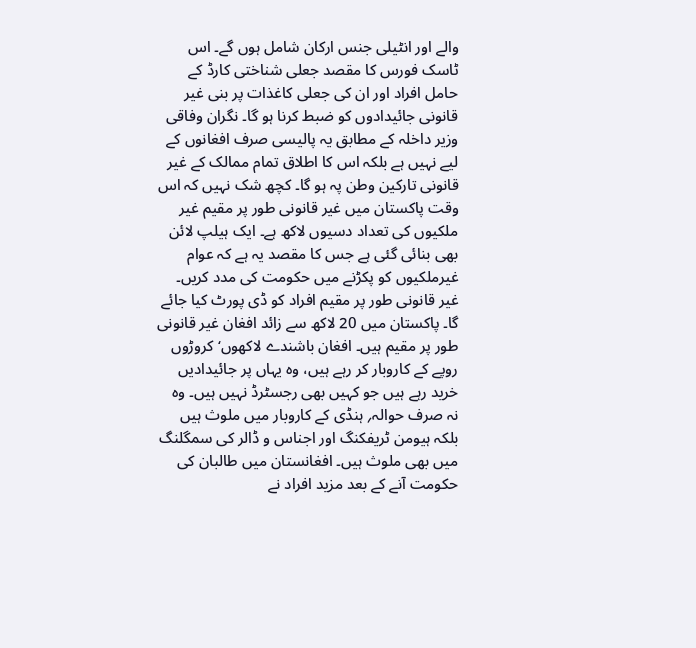والے اور انٹیلی جنس ارکان شامل ہوں گے۔ اس ٹاسک فورس کا مقصد جعلی شناختی کارڈ کے حامل افراد اور ان کی جعلی کاغذات پر بنی غیر قانونی جائیدادوں کو ضبط کرنا ہو گا۔ نگران وفاقی وزیر داخلہ کے مطابق یہ پالیسی صرف افغانوں کے لیے نہیں ہے بلکہ اس کا اطلاق تمام ممالک کے غیر قانونی تارکین وطن پہ ہو گا۔ کچھ شک نہیں کہ اس وقت پاکستان میں غیر قانونی طور پر مقیم غیر ملکیوں کی تعداد دسیوں لاکھ ہے۔ ایک ہیلپ لائن بھی بنائی گئی ہے جس کا مقصد یہ ہے کہ عوام غیرملکیوں کو پکڑنے میں حکومت کی مدد کریں۔ غیر قانونی طور پر مقیم افراد کو ڈی پورٹ کیا جائے گا۔ پاکستان میں 20 لاکھ سے زائد افغان غیر قانونی طور پر مقیم ہیں۔ افغان باشندے لاکھوں‘ کروڑوں روپے کے کاروبار کر رہے ہیں، وہ یہاں پر جائیدادیں خرید رہے ہیں جو کہیں بھی رجسٹرڈ نہیں ہیں۔ وہ نہ صرف حوالہ؍ ہنڈی کے کاروبار میں ملوث ہیں بلکہ ہیومن ٹریفکنگ اور اجناس و ڈالر کی سمگلنگ میں بھی ملوث ہیں۔ افغانستان میں طالبان کی حکومت آنے کے بعد مزید افراد نے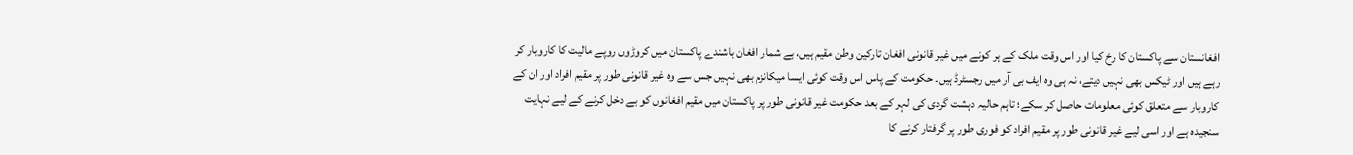افغانستان سے پاکستان کا رخ کیا اور اس وقت ملک کے ہر کونے میں غیر قانونی افغان تارکین وطن مقیم ہیں، بے شمار افغان باشندے پاکستان میں کروڑوں روپے مالیت کا کاروبار کر رہے ہیں اور ٹیکس بھی نہیں دیتے، نہ ہی وہ ایف بی آر میں رجسٹرڈ ہیں۔ حکومت کے پاس اس وقت کوئی ایسا میکانزم بھی نہیں جس سے وہ غیر قانونی طور پر مقیم افراد اور ان کے کاروبار سے متعلق کوئی معلومات حاصل کر سکے؛ تاہم حالیہ دہشت گردی کی لہر کے بعد حکومت غیر قانونی طور پر پاکستان میں مقیم افغانوں کو بے دخل کرنے کے لیے نہایت سنجیدہ ہے اور اسی لیے غیر قانونی طور پر مقیم افراد کو فوری طور پر گرفتار کرنے کا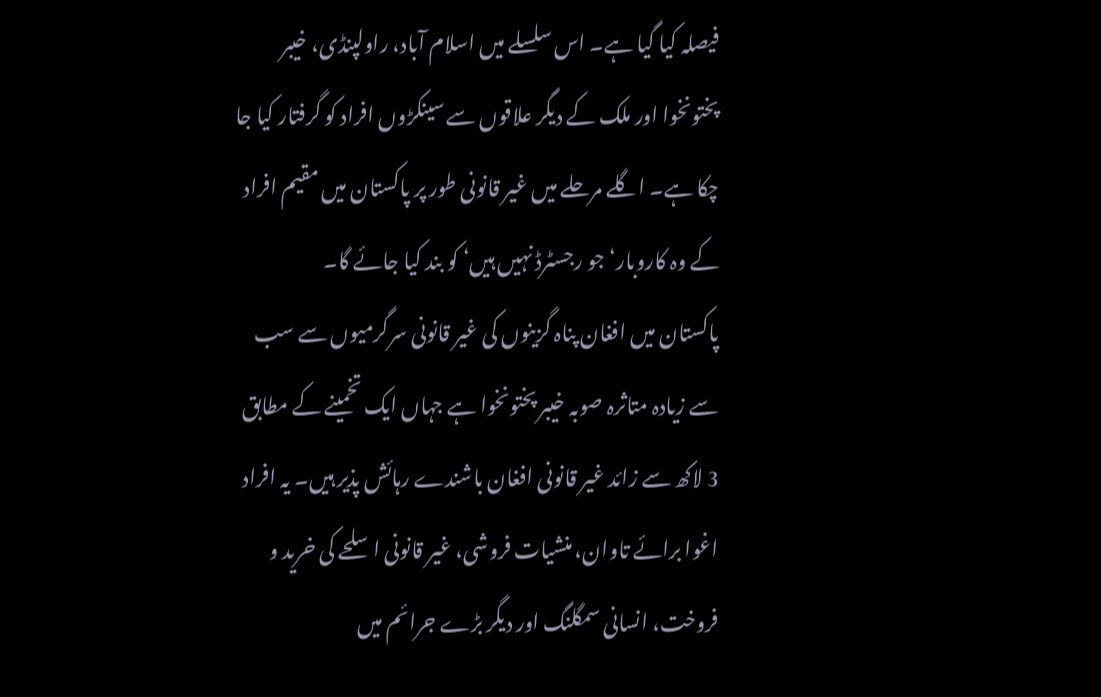فیصلہ کیا گیا ہے۔ اس سلسلے میں اسلام آباد، راولپنڈی، خیبر پختونخوا اور ملک کے دیگر علاقوں سے سینکڑوں افراد کو گرفتار کیا جا چکا ہے۔ اگلے مرحلے میں غیر قانونی طور پر پاکستان میں مقیم افراد کے وہ کاروبار‘ جو رجسٹرڈ نہیں ہیں‘ کو بند کیا جائے گا۔
پاکستان میں افغان پناہ گزینوں کی غیر قانونی سرگرمیوں سے سب سے زیادہ متاثرہ صوبہ خیبر پختونخوا ہے جہاں ایک تخمینے کے مطابق 3 لاکھ سے زائد غیر قانونی افغان باشندے رہائش پذیر ہیں۔ یہ افراد اغوا برائے تاوان، منشیات فروشی، غیر قانونی اسلحے کی خرید و فروخت، انسانی سمگلنگ اور دیگر بڑے جرائم میں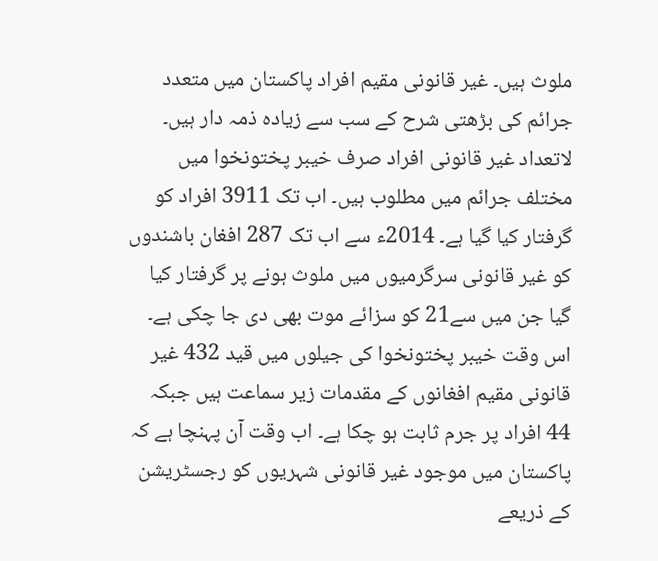ملوث ہیں۔ غیر قانونی مقیم افراد پاکستان میں متعدد جرائم کی بڑھتی شرح کے سب سے زیادہ ذمہ دار ہیں۔ لاتعداد غیر قانونی افراد صرف خیبر پختونخوا میں مختلف جرائم میں مطلوب ہیں۔ اب تک 3911 افراد کو گرفتار کیا گیا ہے۔ 2014ء سے اب تک 287 افغان باشندوں کو غیر قانونی سرگرمیوں میں ملوث ہونے پر گرفتار کیا گیا جن میں سے21 کو سزائے موت بھی دی جا چکی ہے۔ اس وقت خیبر پختونخوا کی جیلوں میں قید 432 غیر قانونی مقیم افغانوں کے مقدمات زیر سماعت ہیں جبکہ 44 افراد پر جرم ثابت ہو چکا ہے۔ اب وقت آن پہنچا ہے کہ پاکستان میں موجود غیر قانونی شہریوں کو رجسٹریشن کے ذریعے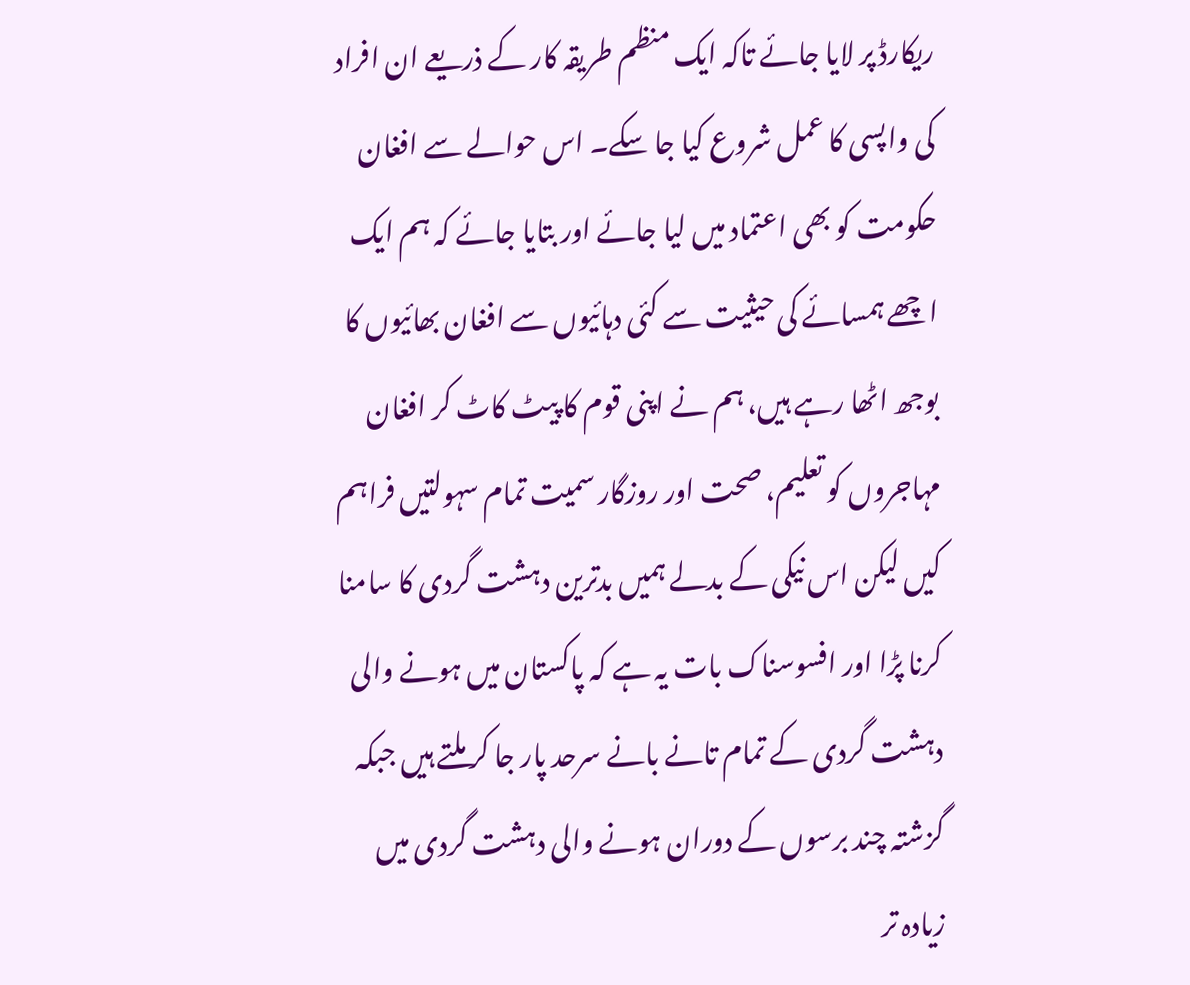ریکارڈ پر لایا جائے تاکہ ایک منظم طریقہ کار کے ذریعے ان افراد کی واپسی کا عمل شروع کیا جا سکے۔ اس حوالے سے افغان حکومت کو بھی اعتماد میں لیا جائے اور بتایا جائے کہ ہم ایک اچھے ہمسائے کی حیثیت سے کئی دہائیوں سے افغان بھائیوں کا بوجھ اٹھا رہے ہیں، ہم نے اپنی قوم کا پیٹ کاٹ کر افغان مہاجروں کو تعلیم، صحت اور روزگار سمیت تمام سہولتیں فراہم کیں لیکن اس نیکی کے بدلے ہمیں بدترین دہشت گردی کا سامنا کرنا پڑا اور افسوسناک بات یہ ہے کہ پاکستان میں ہونے والی دہشت گردی کے تمام تانے بانے سرحد پار جا کر ملتے ہیں جبکہ گزشتہ چند برسوں کے دوران ہونے والی دہشت گردی میں زیادہ تر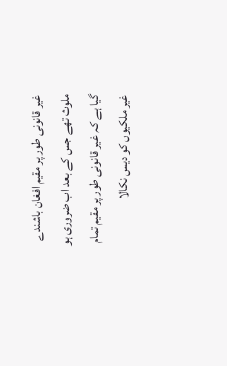غیر قانونی طور پر مقیم افغان باشندے ملوث تھے جس کے بعد اب ضروری ہو گیا ہے کہ غیر قانونی طور پر مقیم تمام غیر ملکیوں کو دیس نکالا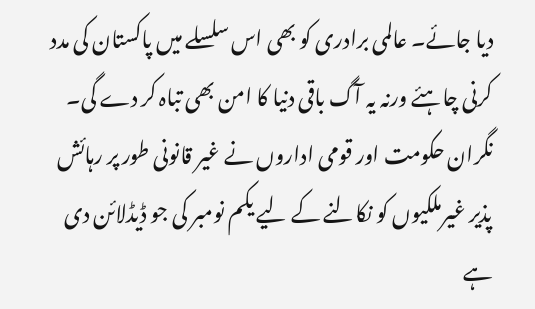دیا جائے۔ عالمی برادری کو بھی اس سلسلے میں پاکستان کی مدد کرنی چاہئے ورنہ یہ آگ باقی دنیا کا امن بھی تباہ کر دے گی۔ نگران حکومت اور قومی اداروں نے غیر قانونی طور پر رہائش پذیر غیرملکیوں کو نکالنے کے لیے یکم نومبر کی جو ڈیڈلائن دی ہے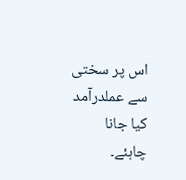اس پر سختی سے عملدرآمد کیا جانا چاہئے۔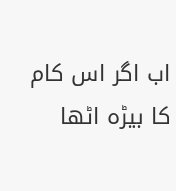اب اگر اس کام کا بیڑہ اٹھا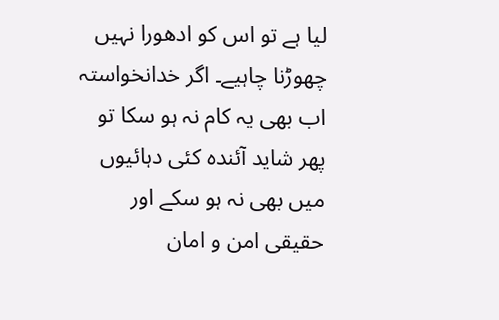لیا ہے تو اس کو ادھورا نہیں چھوڑنا چاہیے۔ اگر خدانخواستہ اب بھی یہ کام نہ ہو سکا تو پھر شاید آئندہ کئی دہائیوں میں بھی نہ ہو سکے اور حقیقی امن و امان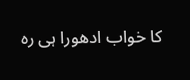کا خواب ادھورا ہی رہ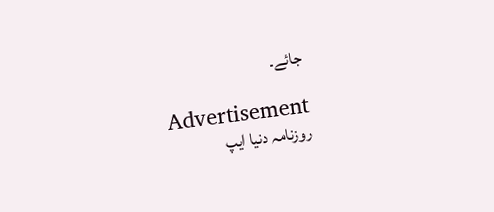جائے۔

Advertisement
روزنامہ دنیا ایپ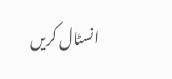انسٹال کریں